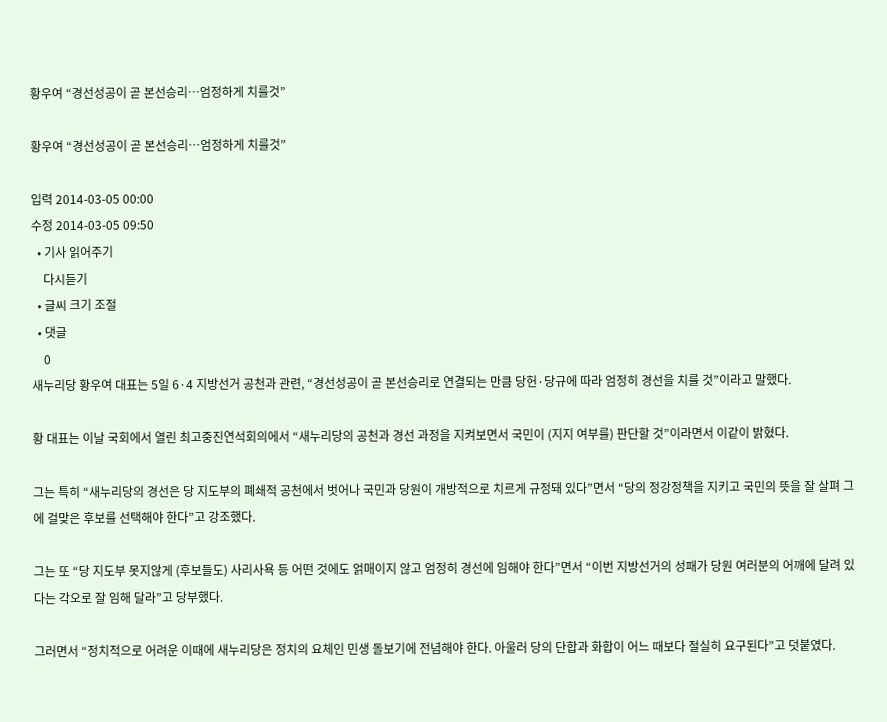황우여 “경선성공이 곧 본선승리…엄정하게 치를것”

황우여 “경선성공이 곧 본선승리…엄정하게 치를것”

입력 2014-03-05 00:00
수정 2014-03-05 09:50
  • 기사 읽어주기
    다시듣기
  • 글씨 크기 조절
  • 댓글
    0
새누리당 황우여 대표는 5일 6·4 지방선거 공천과 관련, “경선성공이 곧 본선승리로 연결되는 만큼 당헌·당규에 따라 엄정히 경선을 치를 것”이라고 말했다.

황 대표는 이날 국회에서 열린 최고중진연석회의에서 “새누리당의 공천과 경선 과정을 지켜보면서 국민이 (지지 여부를) 판단할 것”이라면서 이같이 밝혔다.

그는 특히 “새누리당의 경선은 당 지도부의 폐쇄적 공천에서 벗어나 국민과 당원이 개방적으로 치르게 규정돼 있다”면서 “당의 정강정책을 지키고 국민의 뜻을 잘 살펴 그에 걸맞은 후보를 선택해야 한다”고 강조했다.

그는 또 “당 지도부 못지않게 (후보들도) 사리사욕 등 어떤 것에도 얽매이지 않고 엄정히 경선에 임해야 한다”면서 “이번 지방선거의 성패가 당원 여러분의 어깨에 달려 있다는 각오로 잘 임해 달라”고 당부했다.

그러면서 “정치적으로 어려운 이때에 새누리당은 정치의 요체인 민생 돌보기에 전념해야 한다. 아울러 당의 단합과 화합이 어느 때보다 절실히 요구된다”고 덧붙였다.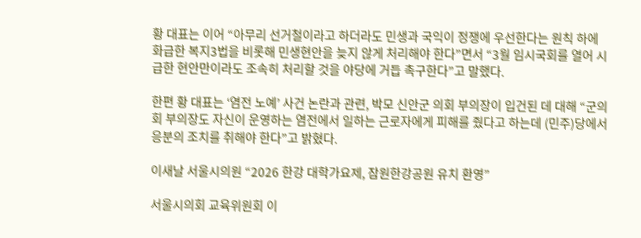황 대표는 이어 “아무리 선거철이라고 하더라도 민생과 국익이 정쟁에 우선한다는 원칙 하에 화급한 복지3법을 비롯해 민생현안을 늦지 않게 처리해야 한다”면서 “3월 임시국회를 열어 시급한 현안만이라도 조속히 처리할 것을 야당에 거듭 촉구한다”고 말했다.

한편 황 대표는 ‘염전 노예’ 사건 논란과 관련, 박모 신안군 의회 부의장이 입건된 데 대해 “군의회 부의장도 자신이 운영하는 염전에서 일하는 근로자에게 피해를 줬다고 하는데 (민주)당에서 응분의 조치를 취해야 한다”고 밝혔다.

이새날 서울시의원 “2026 한강 대학가요제, 잠원한강공원 유치 환영”

서울시의회 교육위원회 이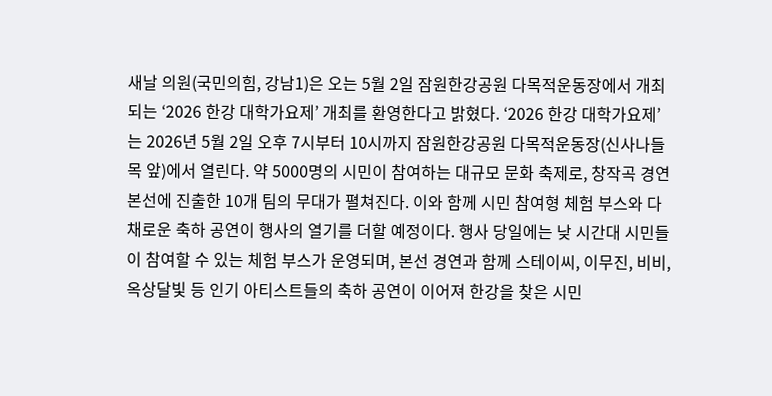새날 의원(국민의힘, 강남1)은 오는 5월 2일 잠원한강공원 다목적운동장에서 개최되는 ‘2026 한강 대학가요제’ 개최를 환영한다고 밝혔다. ‘2026 한강 대학가요제’는 2026년 5월 2일 오후 7시부터 10시까지 잠원한강공원 다목적운동장(신사나들목 앞)에서 열린다. 약 5000명의 시민이 참여하는 대규모 문화 축제로, 창작곡 경연 본선에 진출한 10개 팀의 무대가 펼쳐진다. 이와 함께 시민 참여형 체험 부스와 다채로운 축하 공연이 행사의 열기를 더할 예정이다. 행사 당일에는 낮 시간대 시민들이 참여할 수 있는 체험 부스가 운영되며, 본선 경연과 함께 스테이씨, 이무진, 비비, 옥상달빛 등 인기 아티스트들의 축하 공연이 이어져 한강을 찾은 시민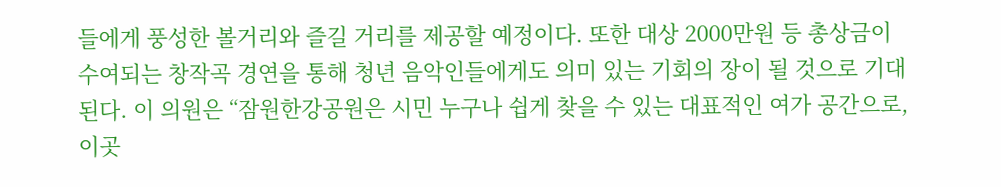들에게 풍성한 볼거리와 즐길 거리를 제공할 예정이다. 또한 대상 2000만원 등 총상금이 수여되는 창작곡 경연을 통해 청년 음악인들에게도 의미 있는 기회의 장이 될 것으로 기대된다. 이 의원은 “잠원한강공원은 시민 누구나 쉽게 찾을 수 있는 대표적인 여가 공간으로, 이곳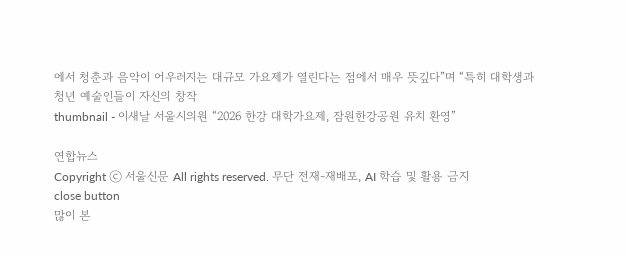에서 청춘과 음악이 어우러지는 대규모 가요제가 열린다는 점에서 매우 뜻깊다”며 “특히 대학생과 청년 예술인들이 자신의 창작
thumbnail - 이새날 서울시의원 “2026 한강 대학가요제, 잠원한강공원 유치 환영”

연합뉴스
Copyright ⓒ 서울신문 All rights reserved. 무단 전재-재배포, AI 학습 및 활용 금지
close button
많이 본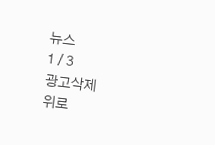뉴스
1 / 3
광고삭제
위로